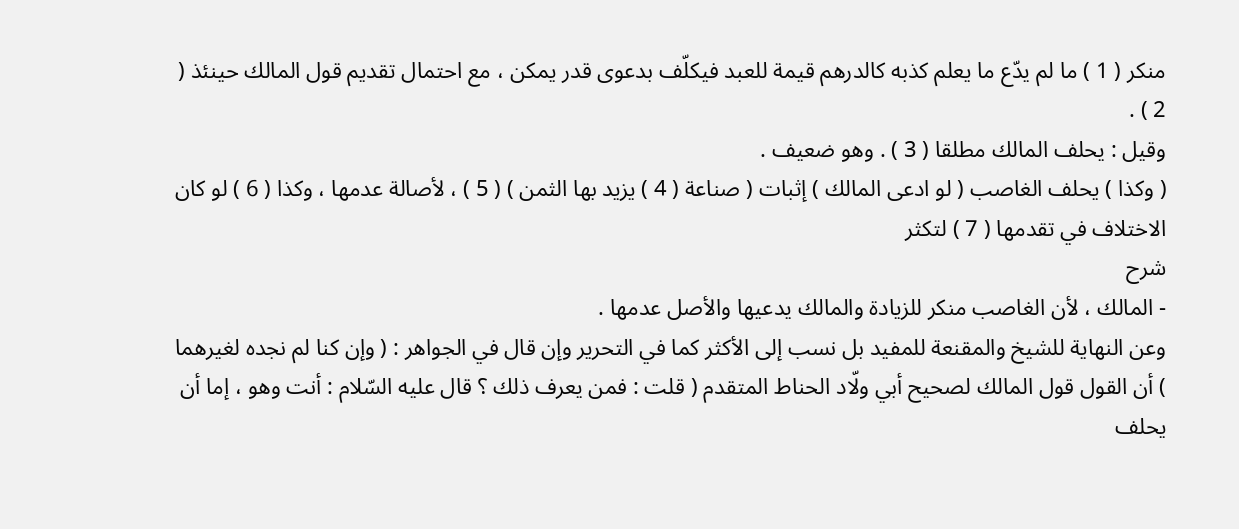منكر ( 1 ) ما لم يدّع ما يعلم كذبه كالدرهم قيمة للعبد فيكلّف بدعوى قدر يمكن ، مع احتمال تقديم قول المالك حينئذ ( 2 ) .
وقيل : يحلف المالك مطلقا ( 3 ) . وهو ضعيف .
( وكذا ) يحلف الغاصب ( لو ادعى المالك ) إثبات ( صناعة ( 4 ) يزيد بها الثمن ) ( 5 ) ، لأصالة عدمها ، وكذا ( 6 ) لو كان الاختلاف في تقدمها ( 7 ) لتكثر
شرح
- المالك ، لأن الغاصب منكر للزيادة والمالك يدعيها والأصل عدمها .
وعن النهاية للشيخ والمقنعة للمفيد بل نسب إلى الأكثر كما في التحرير وإن قال في الجواهر : ( وإن كنا لم نجده لغيرهما ) أن القول قول المالك لصحيح أبي ولّاد الحناط المتقدم ( قلت : فمن يعرف ذلك ؟ قال عليه السّلام : أنت وهو ، إما أن يحلف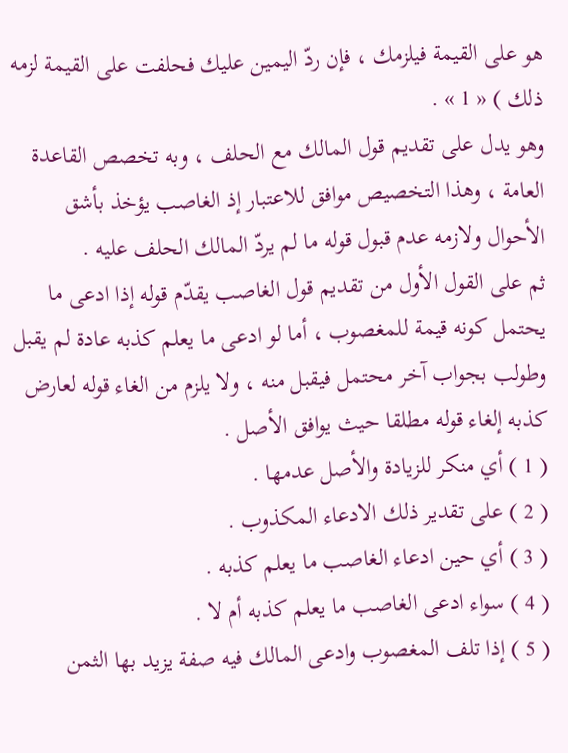هو على القيمة فيلزمك ، فإن ردّ اليمين عليك فحلفت على القيمة لزمه ذلك ) « 1 » .
وهو يدل على تقديم قول المالك مع الحلف ، وبه تخصص القاعدة العامة ، وهذا التخصيص موافق للاعتبار إذ الغاصب يؤخذ بأشق الأحوال ولازمه عدم قبول قوله ما لم يردّ المالك الحلف عليه .
ثم على القول الأول من تقديم قول الغاصب يقدّم قوله إذا ادعى ما يحتمل كونه قيمة للمغصوب ، أما لو ادعى ما يعلم كذبه عادة لم يقبل وطولب بجواب آخر محتمل فيقبل منه ، ولا يلزم من الغاء قوله لعارض كذبه إلغاء قوله مطلقا حيث يوافق الأصل .
( 1 ) أي منكر للزيادة والأصل عدمها .
( 2 ) على تقدير ذلك الادعاء المكذوب .
( 3 ) أي حين ادعاء الغاصب ما يعلم كذبه .
( 4 ) سواء ادعى الغاصب ما يعلم كذبه أم لا .
( 5 ) إذا تلف المغصوب وادعى المالك فيه صفة يزيد بها الثمن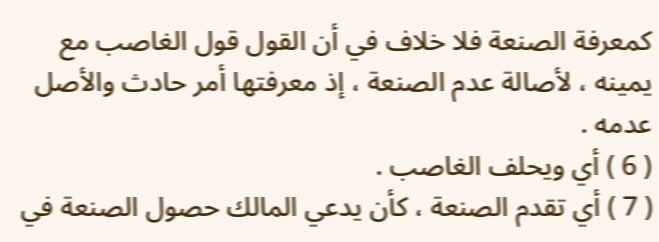كمعرفة الصنعة فلا خلاف في أن القول قول الغاصب مع يمينه ، لأصالة عدم الصنعة ، إذ معرفتها أمر حادث والأصل عدمه .
( 6 ) أي ويحلف الغاصب .
( 7 ) أي تقدم الصنعة ، كأن يدعي المالك حصول الصنعة في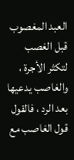العبد المغصوب قبل الغصب لتكثر الأجرة ، والغاصب يدعيها بعد الرد ، فالقول قول الغاصب مع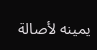يمينه لأصالة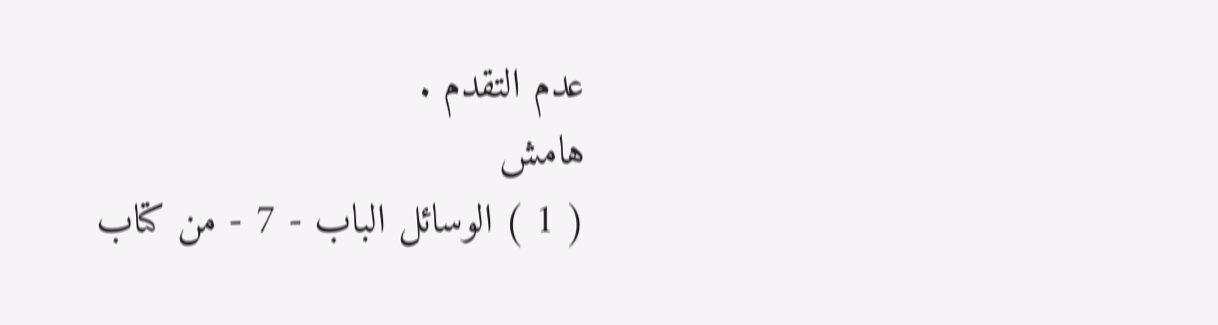عدم التقدم .
هامش
( 1 ) الوسائل الباب - 7 - من كتاب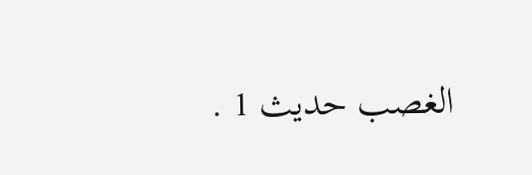الغصب حديث 1 .